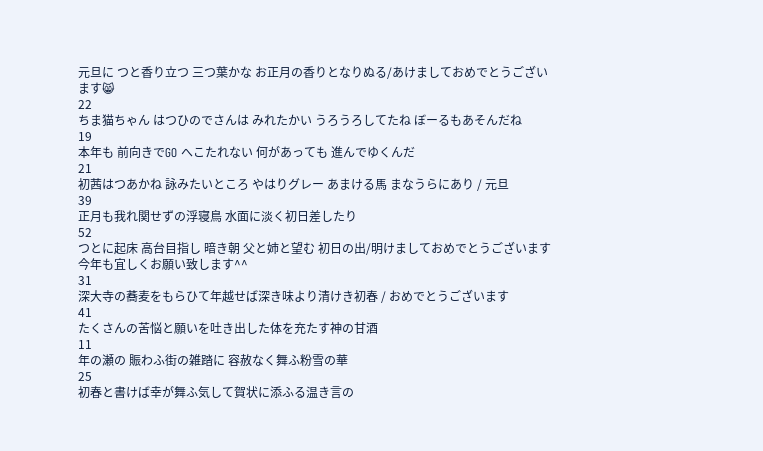元旦に つと香り立つ 三つ葉かな お正月の香りとなりぬる/あけましておめでとうございます😸
22
ちま猫ちゃん はつひのでさんは みれたかい うろうろしてたね ぼーるもあそんだね
19
本年も 前向きでGO へこたれない 何があっても 進んでゆくんだ
21
初茜はつあかね 詠みたいところ やはりグレー あまける馬 まなうらにあり / 元旦
39
正月も我れ関せずの浮寝鳥 水面に淡く初日差したり
52
つとに起床 高台目指し 暗き朝 父と姉と望む 初日の出/明けましておめでとうございます 今年も宜しくお願い致します^^
31
深大寺の蕎麦をもらひて年越せば深き味より清けき初春 / おめでとうございます
41
たくさんの苦悩と願いを吐き出した体を充たす神の甘酒
11
年の瀬の 賑わふ街の雑踏に 容赦なく舞ふ粉雪の華
25
初春と書けば幸が舞ふ気して賀状に添ふる温き言の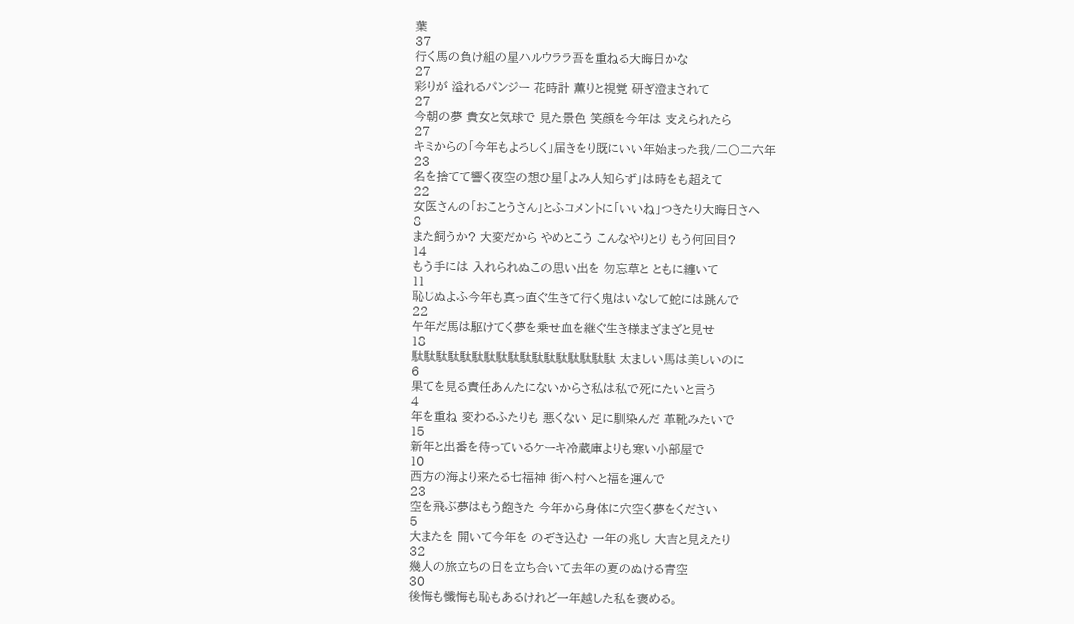葉
37
行く馬の負け組の星ハルウララ吾を重ねる大晦日かな
27
彩りが 溢れるパンジー 花時計 薫りと視覚 研ぎ澄まされて
27
今朝の夢 貴女と気球で 見た景色 笑顔を今年は 支えられたら
27
キミからの「今年もよろしく」届きをり既にいい年始まった我/二〇二六年
23
名を捨てて響く夜空の想ひ星「よみ人知らず」は時をも超えて
22
女医さんの「おことうさん」とふコメントに「いいね」つきたり大晦日さへ
8
また飼うか? 大変だから やめとこう こんなやりとり もう何回目?
14
もう手には 入れられぬこの思い出を 勿忘草と ともに纏いて
11
恥じぬよふ今年も真っ直ぐ生きて行く鬼はいなして蛇には跳んで
22
午年だ馬は駆けてく夢を乗せ血を継ぐ生き様まざまざと見せ
18
駄駄駄駄駄駄駄駄駄駄駄駄駄駄駄駄駄 太ましい馬は美しいのに
6
果てを見る責任あんたにないからさ私は私で死にたいと言う
4
年を重ね 変わるふたりも 悪くない 足に馴染んだ 革靴みたいで
15
新年と出番を待っているケーキ冷蔵庫よりも寒い小部屋で
10
西方の海より来たる七福神 街へ村へと福を運んで
23
空を飛ぶ夢はもう飽きた 今年から身体に穴空く夢をください
5
大またを 開いて今年を のぞき込む 一年の兆し 大吉と見えたり
32
幾人の旅立ちの日を立ち合いて去年の夏のぬける青空
30
後悔も懺悔も恥もあるけれど一年越した私を褒める。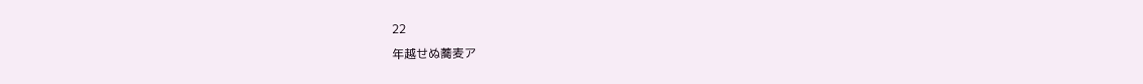22
年越せぬ蕎麦ア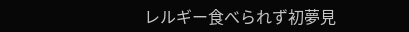レルギー食べられず初夢見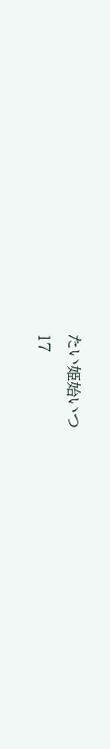たい姫始いつ
17